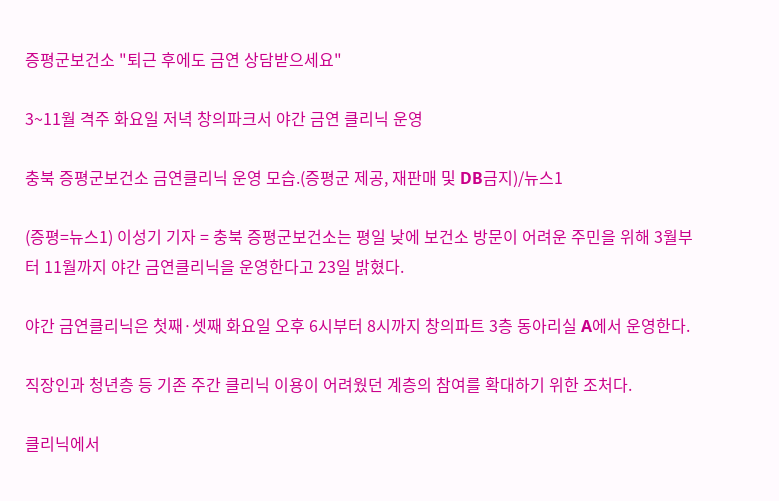증평군보건소 "퇴근 후에도 금연 상담받으세요"

3~11월 격주 화요일 저녁 창의파크서 야간 금연 클리닉 운영

충북 증평군보건소 금연클리닉 운영 모습.(증평군 제공, 재판매 및 DB금지)/뉴스1

(증평=뉴스1) 이성기 기자 = 충북 증평군보건소는 평일 낮에 보건소 방문이 어려운 주민을 위해 3월부터 11월까지 야간 금연클리닉을 운영한다고 23일 밝혔다.

야간 금연클리닉은 첫째·셋째 화요일 오후 6시부터 8시까지 창의파트 3층 동아리실 A에서 운영한다.

직장인과 청년층 등 기존 주간 클리닉 이용이 어려웠던 계층의 참여를 확대하기 위한 조처다.

클리닉에서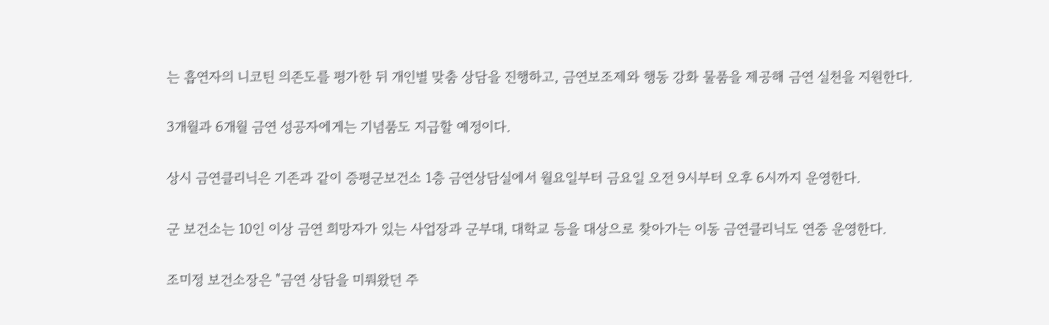는 흡연자의 니코틴 의존도를 평가한 뒤 개인별 맞춤 상담을 진행하고, 금연보조제와 행동 강화 물품을 제공해 금연 실천을 지원한다.

3개월과 6개월 금연 성공자에게는 기념품도 지급할 예정이다.

상시 금연클리닉은 기존과 같이 증평군보건소 1층 금연상담실에서 월요일부터 금요일 오전 9시부터 오후 6시까지 운영한다.

군 보건소는 10인 이상 금연 희망자가 있는 사업장과 군부대, 대학교 등을 대상으로 찾아가는 이동 금연클리닉도 연중 운영한다.

조미정 보건소장은 "금연 상담을 미뤄왔던 주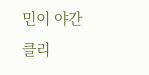민이 야간 클리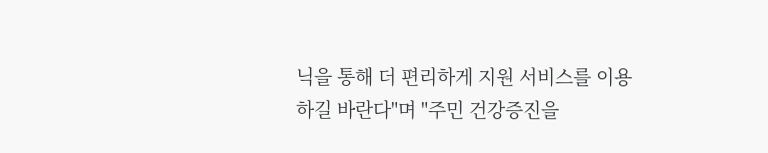닉을 통해 더 편리하게 지원 서비스를 이용하길 바란다"며 "주민 건강증진을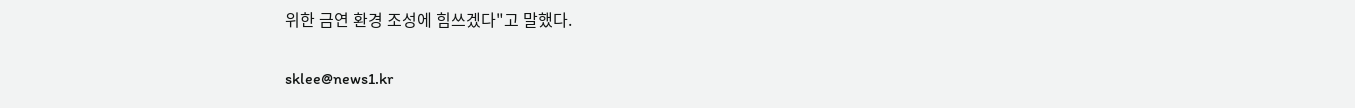위한 금연 환경 조성에 힘쓰겠다"고 말했다.

sklee@news1.kr